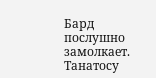Бард послушно замолкает. Танатосу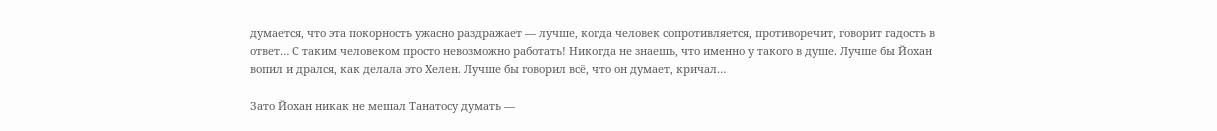думается, что эта покорность ужасно раздражает — лучше, когда человек сопротивляется, противоречит, говорит гадость в ответ… С таким человеком просто невозможно работать! Никогда не знаешь, что именно у такого в душе. Лучше бы Йохан вопил и дрался, как делала это Хелен. Лучше бы говорил всё, что он думает, кричал…

Зато Йохан никак не мешал Танатосу думать —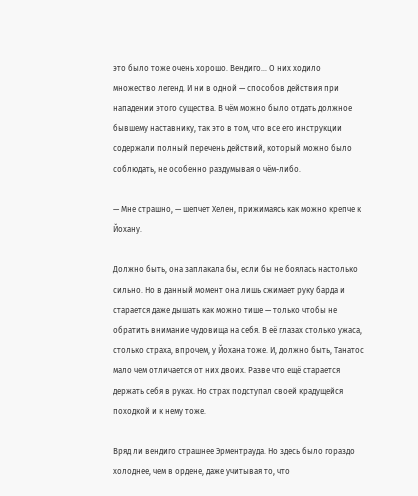это было тоже очень хорошо. Вендиго… О них ходило множество легенд. И ни в одной — способов действия при нападении этого существа. В чём можно было отдать должное бывшему наставнику, так это в том, что все его инструкции содержали полный перечень действий, который можно было соблюдать, не особенно раздумывая о чём-либо.

— Мне страшно, — шепчет Хелен, прижимаясь как можно крепче к Йохану.

Должно быть, она заплакала бы, если бы не боялась настолько сильно. Но в данный момент она лишь сжимает руку барда и старается даже дышать как можно тише — только чтобы не обратить внимание чудовища на себя. В её глазах столько ужаса, столько страха, впрочем, у Йохана тоже. И, должно быть, Танатос мало чем отличается от них двоих. Разве что ещё старается держать себя в руках. Но страх подступал своей крадущейся походкой и к нему тоже.

Вряд ли вендиго страшнее Эрментрауда. Но здесь было гораздо холоднее, чем в ордене, даже учитывая то, что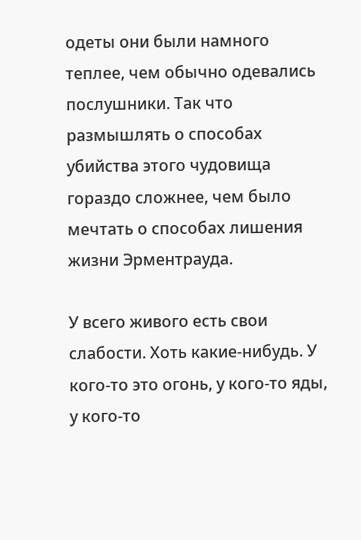одеты они были намного теплее, чем обычно одевались послушники. Так что размышлять о способах убийства этого чудовища гораздо сложнее, чем было мечтать о способах лишения жизни Эрментрауда.

У всего живого есть свои слабости. Хоть какие-нибудь. У кого-то это огонь, у кого-то яды, у кого-то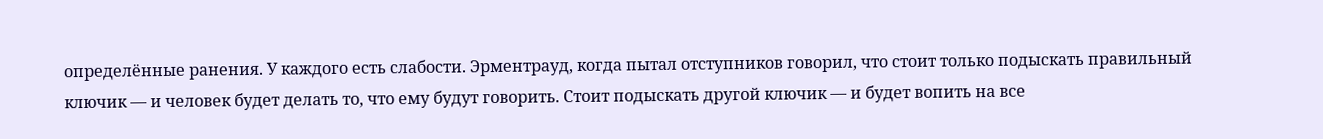определённые ранения. У каждого есть слабости. Эрментрауд, когда пытал отступников говорил, что стоит только подыскать правильный ключик — и человек будет делать то, что ему будут говорить. Стоит подыскать другой ключик — и будет вопить на все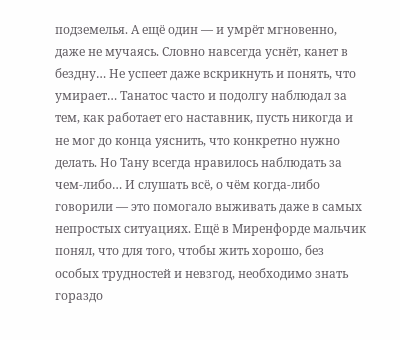подземелья. А ещё один — и умрёт мгновенно, даже не мучаясь. Словно навсегда уснёт, канет в бездну… Не успеет даже вскрикнуть и понять, что умирает… Танатос часто и подолгу наблюдал за тем, как работает его наставник, пусть никогда и не мог до конца уяснить, что конкретно нужно делать. Но Тану всегда нравилось наблюдать за чем-либо… И слушать всё, о чём когда-либо говорили — это помогало выживать даже в самых непростых ситуациях. Ещё в Миренфорде мальчик понял, что для того, чтобы жить хорошо, без особых трудностей и невзгод, необходимо знать гораздо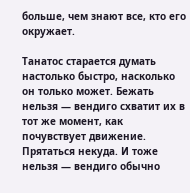больше, чем знают все, кто его окружает.

Танатос старается думать настолько быстро, насколько он только может. Бежать нельзя — вендиго схватит их в тот же момент, как почувствует движение. Прятаться некуда. И тоже нельзя — вендиго обычно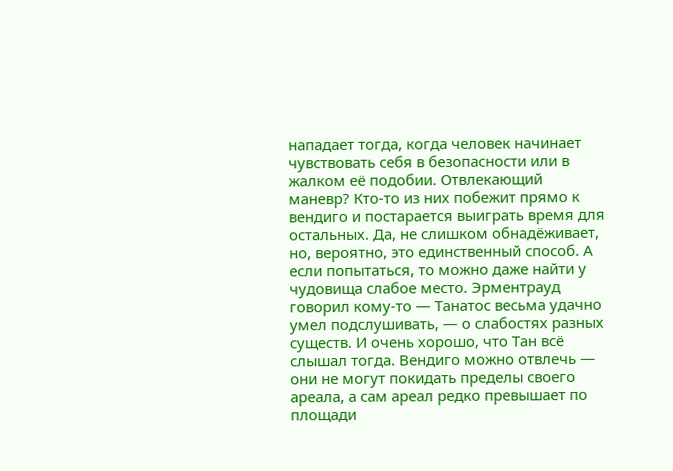нападает тогда, когда человек начинает чувствовать себя в безопасности или в жалком её подобии. Отвлекающий маневр? Кто-то из них побежит прямо к вендиго и постарается выиграть время для остальных. Да, не слишком обнадёживает, но, вероятно, это единственный способ. А если попытаться, то можно даже найти у чудовища слабое место. Эрментрауд говорил кому-то — Танатос весьма удачно умел подслушивать, — о слабостях разных существ. И очень хорошо, что Тан всё слышал тогда. Вендиго можно отвлечь — они не могут покидать пределы своего ареала, а сам ареал редко превышает по площади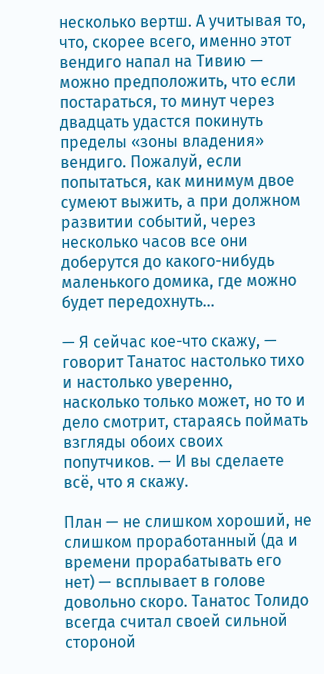несколько вертш. А учитывая то, что, скорее всего, именно этот вендиго напал на Тивию — можно предположить, что если постараться, то минут через двадцать удастся покинуть пределы «зоны владения» вендиго. Пожалуй, если попытаться, как минимум двое сумеют выжить, а при должном развитии событий, через несколько часов все они доберутся до какого-нибудь маленького домика, где можно будет передохнуть…

— Я сейчас кое-что скажу, — говорит Танатос настолько тихо и настолько уверенно, насколько только может, но то и дело смотрит, стараясь поймать взгляды обоих своих попутчиков. — И вы сделаете всё, что я скажу.

План — не слишком хороший, не слишком проработанный (да и времени прорабатывать его нет) — всплывает в голове довольно скоро. Танатос Толидо всегда считал своей сильной стороной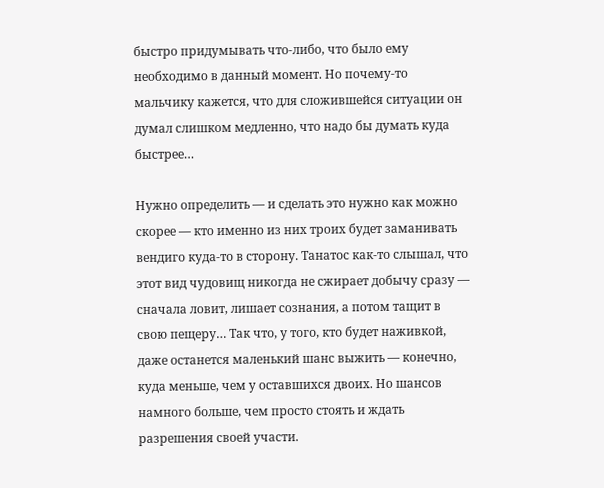быстро придумывать что-либо, что было ему необходимо в данный момент. Но почему-то мальчику кажется, что для сложившейся ситуации он думал слишком медленно, что надо бы думать куда быстрее…

Нужно определить — и сделать это нужно как можно скорее — кто именно из них троих будет заманивать вендиго куда-то в сторону. Танатос как-то слышал, что этот вид чудовищ никогда не сжирает добычу сразу — сначала ловит, лишает сознания, а потом тащит в свою пещеру… Так что, у того, кто будет наживкой, даже останется маленький шанс выжить — конечно, куда меньше, чем у оставшихся двоих. Но шансов намного больше, чем просто стоять и ждать разрешения своей участи.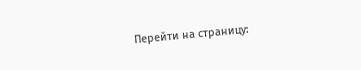Перейти на страницу: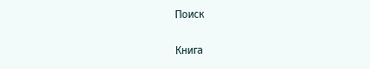Поиск

Книга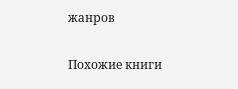жанров

Похожие книги